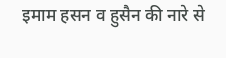इमाम हसन व हुसैन की नारे से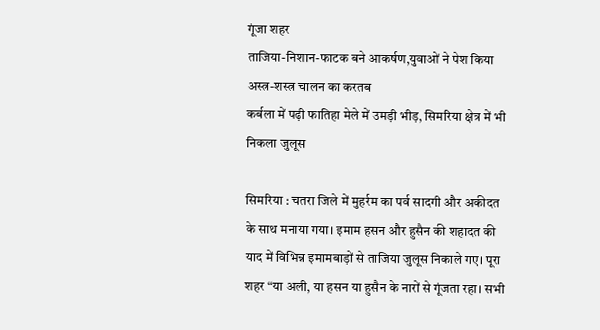गूंजा शहर
ताजिया-निशान-फाटक बने आकर्षण,युवाओं ने पेश किया अस्त्र-शस्त्र चालन का करतब
कर्बला में पढ़ी फातिहा मेले में उमड़ी भीड़, सिमरिया क्षेत्र में भी निकला जुलूस

सिमरिया : चतरा जिले में मुहर्रम का पर्व सादगी और अकीदत के साथ मनाया गया। इमाम हसन और हुसैन की शहादत की याद में विभिन्न इमामबाड़ों से ताजिया जुलूस निकाले गए। पूरा शहर “या अली, या हसन या हुसैन के नारों से गूंजता रहा। सभी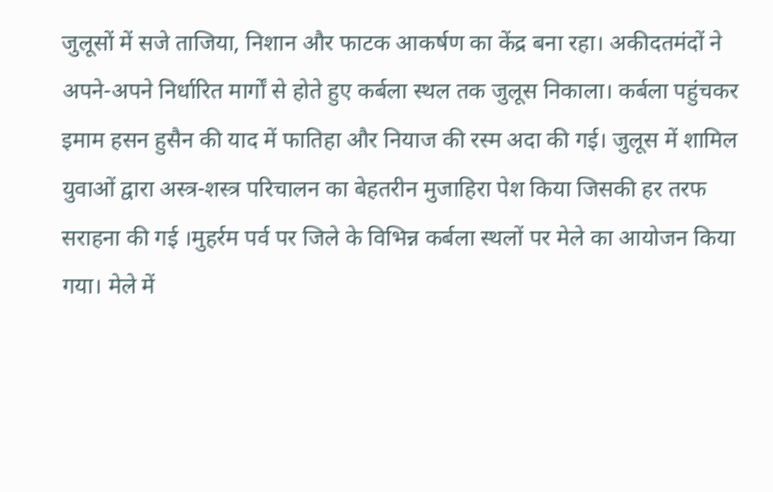जुलूसों में सजे ताजिया, निशान और फाटक आकर्षण का केंद्र बना रहा। अकीदतमंदों ने अपने-अपने निर्धारित मार्गों से होते हुए कर्बला स्थल तक जुलूस निकाला। कर्बला पहुंचकर इमाम हसन हुसैन की याद में फातिहा और नियाज की रस्म अदा की गई। जुलूस में शामिल युवाओं द्वारा अस्त्र-शस्त्र परिचालन का बेहतरीन मुजाहिरा पेश किया जिसकी हर तरफ सराहना की गई ।मुहर्रम पर्व पर जिले के विभिन्न कर्बला स्थलों पर मेले का आयोजन किया गया। मेले में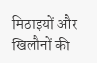मिठाइयों और खिलौनों की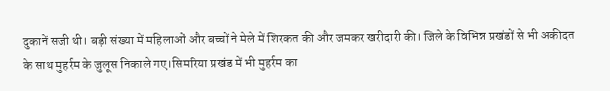दुकानें सजी थी। बड़ी संख्या में महिलाओं और बच्चों ने मेले में शिरकत की और जमकर खरीदारी की। जिले के विभिन्न प्रखंडों से भी अकीदत के साथ मुहर्रम के जुलूस निकाले गए।सिमरिया प्रखंड में भी मुहर्रम का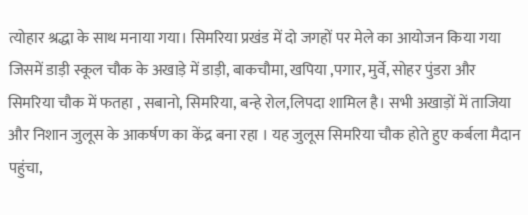त्योहार श्रद्धा के साथ मनाया गया। सिमरिया प्रखंड में दो जगहों पर मेले का आयोजन किया गया जिसमें डाड़ी स्कूल चौक के अखाड़े में डाड़ी, बाकचौमा, खपिया ,पगार, मुर्वे, सोहर पुंडरा और सिमरिया चौक में फतहा , सबानो, सिमरिया, बन्हे रोल,लिपदा शामिल है। सभी अखाड़ों में ताजिया और निशान जुलूस के आकर्षण का केंद्र बना रहा । यह जुलूस सिमरिया चौक होते हुए कर्बला मैदान पहुंचा,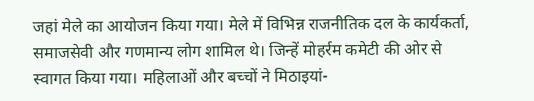जहां मेले का आयोजन किया गया। मेले में विभिन्न राजनीतिक दल के कार्यकर्ता, समाजसेवी और गणमान्य लोग शामिल थे। जिन्हें मोहर्रम कमेटी की ओर से स्वागत किया गया। महिलाओं और बच्चों ने मिठाइयां-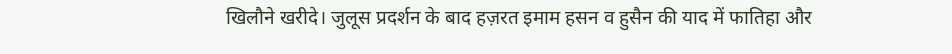खिलौने खरीदे। जुलूस प्रदर्शन के बाद हज़रत इमाम हसन व हुसैन की याद में फातिहा और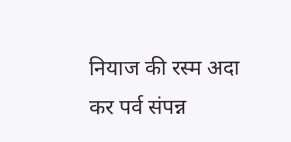नियाज की रस्म अदा कर पर्व संपन्न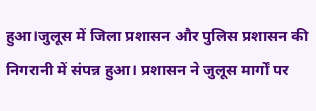हुआ।जुलूस में जिला प्रशासन और पुलिस प्रशासन की निगरानी में संपन्न हुआ। प्रशासन ने जुलूस मार्गों पर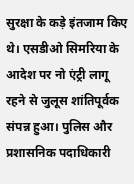सुरक्षा के कड़े इंतजाम किए थे। एसडीओ सिमरिया के आदेश पर नो एंट्री लागू रहने से जुलूस शांतिपूर्वक संपन्न हुआ। पुलिस और प्रशासनिक पदाधिकारी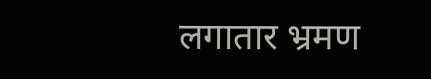लगातार भ्रमण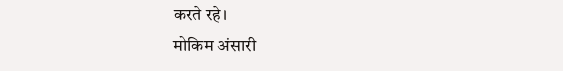करते रहे।
मोकिम अंसारी